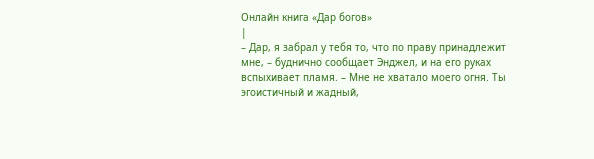Онлайн книга «Дар богов»
|
– Дар, я забрал у тебя то, что по праву принадлежит мне, – буднично сообщает Энджел, и на его руках вспыхивает пламя. – Мне не хватало моего огня. Ты эгоистичный и жадный,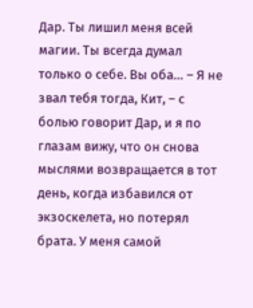Дар. Ты лишил меня всей магии. Ты всегда думал только о себе. Вы оба… – Я не звал тебя тогда, Кит, – с болью говорит Дар, и я по глазам вижу, что он снова мыслями возвращается в тот день, когда избавился от экзоскелета, но потерял брата. У меня самой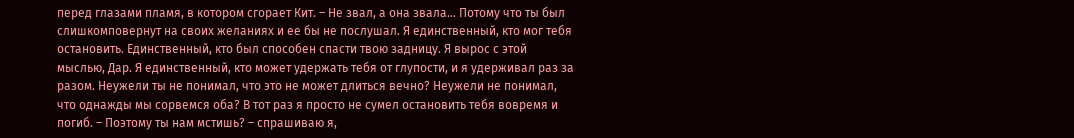перед глазами пламя, в котором сгорает Кит. – Не звал, а она звала… Потому что ты был слишкомповернут на своих желаниях и ее бы не послушал. Я единственный, кто мог тебя остановить. Единственный, кто был способен спасти твою задницу. Я вырос с этой мыслью, Дар. Я единственный, кто может удержать тебя от глупости, и я удерживал раз за разом. Неужели ты не понимал, что это не может длиться вечно? Неужели не понимал, что однажды мы сорвемся оба? В тот раз я просто не сумел остановить тебя вовремя и погиб. – Поэтому ты нам мстишь? – спрашиваю я,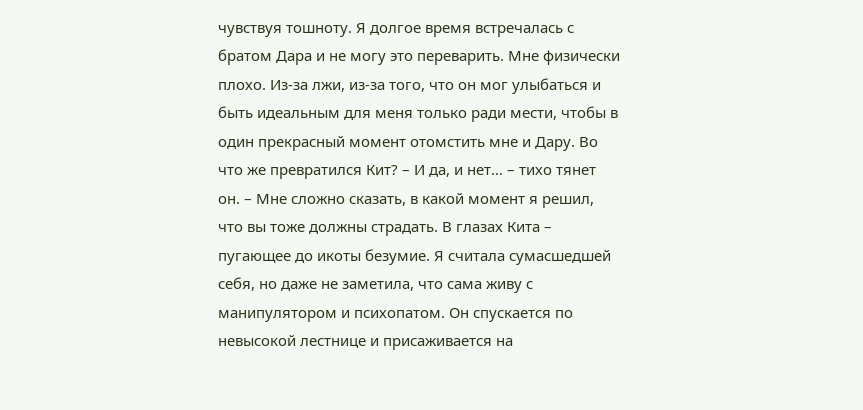чувствуя тошноту. Я долгое время встречалась с братом Дара и не могу это переварить. Мне физически плохо. Из-за лжи, из-за того, что он мог улыбаться и быть идеальным для меня только ради мести, чтобы в один прекрасный момент отомстить мне и Дару. Во что же превратился Кит? – И да, и нет… – тихо тянет он. – Мне сложно сказать, в какой момент я решил, что вы тоже должны страдать. В глазах Кита – пугающее до икоты безумие. Я считала сумасшедшей себя, но даже не заметила, что сама живу с манипулятором и психопатом. Он спускается по невысокой лестнице и присаживается на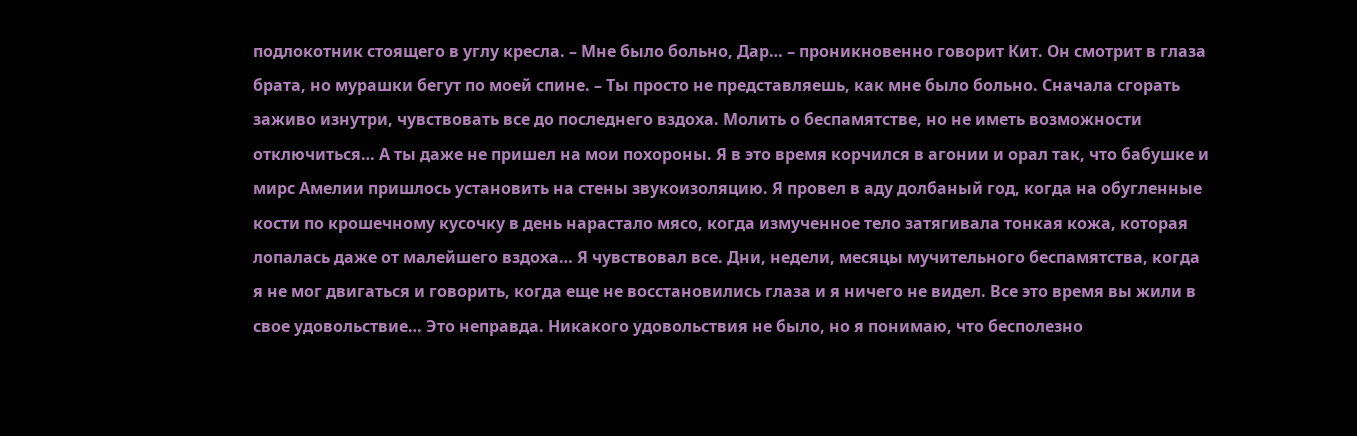подлокотник стоящего в углу кресла. – Мне было больно, Дар… – проникновенно говорит Кит. Он смотрит в глаза брата, но мурашки бегут по моей спине. – Ты просто не представляешь, как мне было больно. Сначала сгорать заживо изнутри, чувствовать все до последнего вздоха. Молить о беспамятстве, но не иметь возможности отключиться… А ты даже не пришел на мои похороны. Я в это время корчился в агонии и орал так, что бабушке и мирс Амелии пришлось установить на стены звукоизоляцию. Я провел в аду долбаный год, когда на обугленные кости по крошечному кусочку в день нарастало мясо, когда измученное тело затягивала тонкая кожа, которая лопалась даже от малейшего вздоха… Я чувствовал все. Дни, недели, месяцы мучительного беспамятства, когда я не мог двигаться и говорить, когда еще не восстановились глаза и я ничего не видел. Все это время вы жили в свое удовольствие… Это неправда. Никакого удовольствия не было, но я понимаю, что бесполезно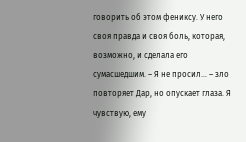говорить об этом фениксу. У него своя правда и своя боль, которая, возможно, и сделала его сумасшедшим. – Я не просил… – зло повторяет Дар, но опускает глаза. Я чувствую, ему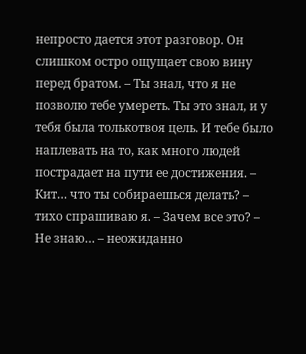непросто дается этот разговор. Он слишком остро ощущает свою вину перед братом. – Ты знал, что я не позволю тебе умереть. Ты это знал, и у тебя была толькотвоя цель. И тебе было наплевать на то, как много людей пострадает на пути ее достижения. – Кит… что ты собираешься делать? – тихо спрашиваю я. – Зачем все это? – Не знаю… – неожиданно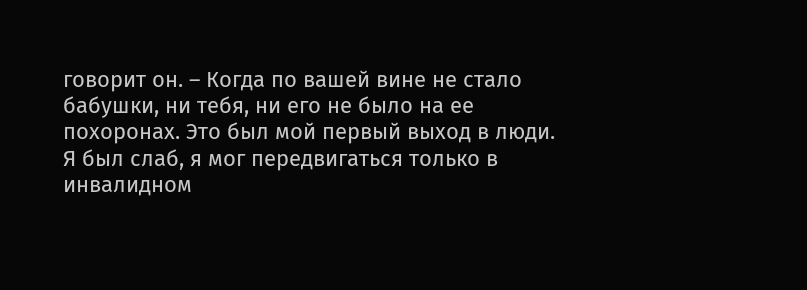говорит он. – Когда по вашей вине не стало бабушки, ни тебя, ни его не было на ее похоронах. Это был мой первый выход в люди. Я был слаб, я мог передвигаться только в инвалидном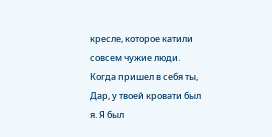кресле, которое катили совсем чужие люди. Когда пришел в себя ты, Дар, у твоей кровати был я. Я был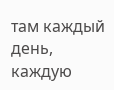там каждый день, каждую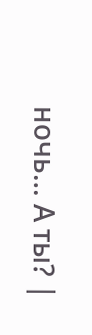ночь… А ты? |